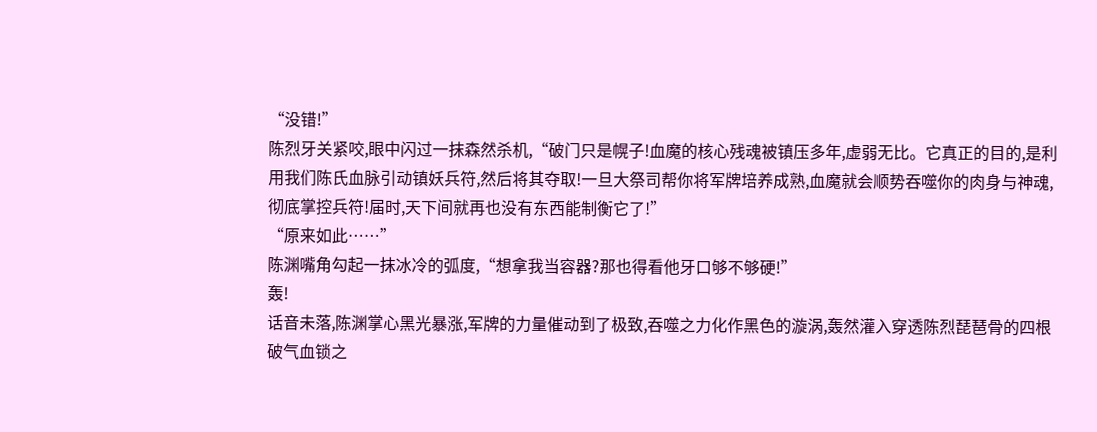“没错!”
陈烈牙关紧咬,眼中闪过一抹森然杀机,“破门只是幌子!血魔的核心残魂被镇压多年,虚弱无比。它真正的目的,是利用我们陈氏血脉引动镇妖兵符,然后将其夺取!一旦大祭司帮你将军牌培养成熟,血魔就会顺势吞噬你的肉身与神魂,彻底掌控兵符!届时,天下间就再也没有东西能制衡它了!”
“原来如此……”
陈渊嘴角勾起一抹冰冷的弧度,“想拿我当容器?那也得看他牙口够不够硬!”
轰!
话音未落,陈渊掌心黑光暴涨,军牌的力量催动到了极致,吞噬之力化作黑色的漩涡,轰然灌入穿透陈烈琵琶骨的四根破气血锁之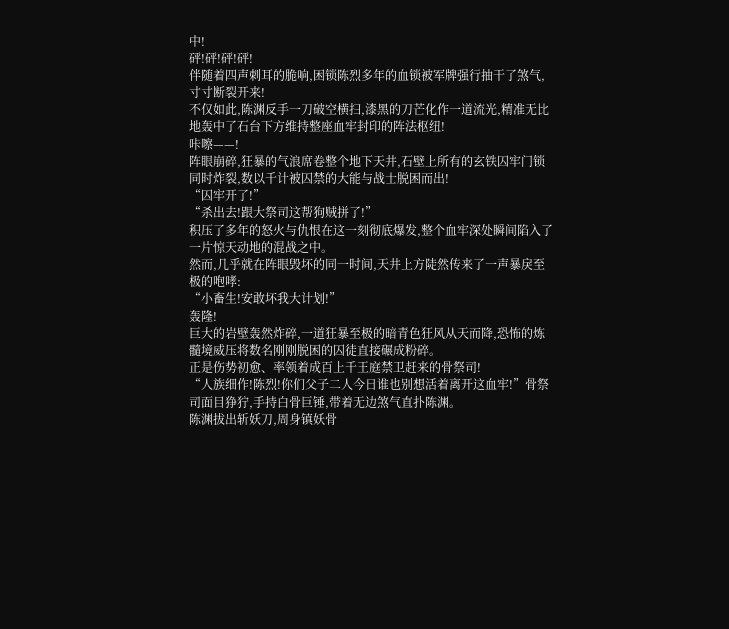中!
砰!砰!砰!砰!
伴随着四声刺耳的脆响,困锁陈烈多年的血锁被军牌强行抽干了煞气,寸寸断裂开来!
不仅如此,陈渊反手一刀破空横扫,漆黑的刀芒化作一道流光,精准无比地轰中了石台下方维持整座血牢封印的阵法枢纽!
咔嚓——!
阵眼崩碎,狂暴的气浪席卷整个地下天井,石壁上所有的玄铁囚牢门锁同时炸裂,数以千计被囚禁的大能与战士脱困而出!
“囚牢开了!”
“杀出去!跟大祭司这帮狗贼拼了!”
积压了多年的怒火与仇恨在这一刻彻底爆发,整个血牢深处瞬间陷入了一片惊天动地的混战之中。
然而,几乎就在阵眼毁坏的同一时间,天井上方陡然传来了一声暴戾至极的咆哮:
“小畜生!安敢坏我大计划!”
轰隆!
巨大的岩壁轰然炸碎,一道狂暴至极的暗青色狂风从天而降,恐怖的炼髓境威压将数名刚刚脱困的囚徒直接碾成粉碎。
正是伤势初愈、率领着成百上千王庭禁卫赶来的骨祭司!
“人族细作!陈烈!你们父子二人今日谁也别想活着离开这血牢!”骨祭司面目狰狞,手持白骨巨锤,带着无边煞气直扑陈渊。
陈渊拔出斩妖刀,周身镇妖骨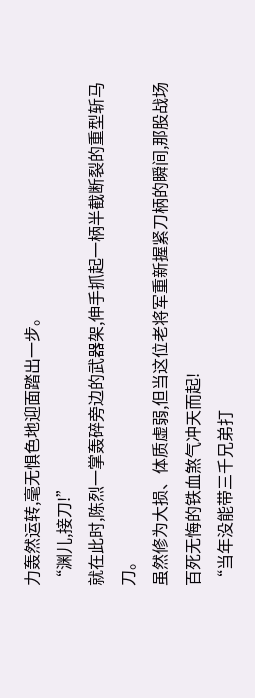力轰然运转,毫无惧色地迎面踏出一步。
“渊儿,接刀!”
就在此时,陈烈一掌轰碎旁边的武器架,伸手抓起一柄半截断裂的重型斩马刀。
虽然修为大损、体质虚弱,但当这位老将军重新握紧刀柄的瞬间,那股战场百死无悔的铁血煞气冲天而起!
“当年没能带三千兄弟打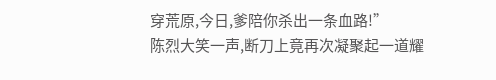穿荒原,今日,爹陪你杀出一条血路!”
陈烈大笑一声,断刀上竟再次凝聚起一道耀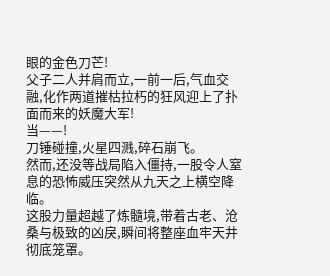眼的金色刀芒!
父子二人并肩而立,一前一后,气血交融,化作两道摧枯拉朽的狂风迎上了扑面而来的妖魔大军!
当——!
刀锤碰撞,火星四溅,碎石崩飞。
然而,还没等战局陷入僵持,一股令人窒息的恐怖威压突然从九天之上横空降临。
这股力量超越了炼髓境,带着古老、沧桑与极致的凶戾,瞬间将整座血牢天井彻底笼罩。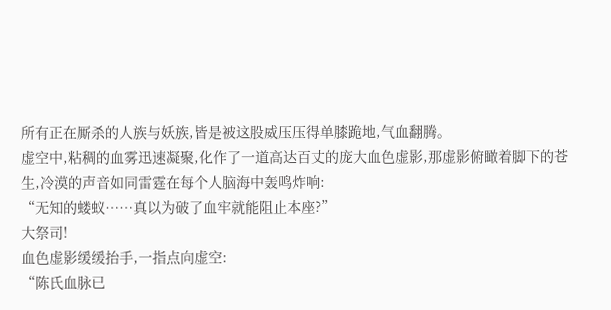所有正在厮杀的人族与妖族,皆是被这股威压压得单膝跪地,气血翻腾。
虚空中,粘稠的血雾迅速凝聚,化作了一道高达百丈的庞大血色虚影,那虚影俯瞰着脚下的苍生,冷漠的声音如同雷霆在每个人脑海中轰鸣炸响:
“无知的蝼蚁……真以为破了血牢就能阻止本座?”
大祭司!
血色虚影缓缓抬手,一指点向虚空:
“陈氏血脉已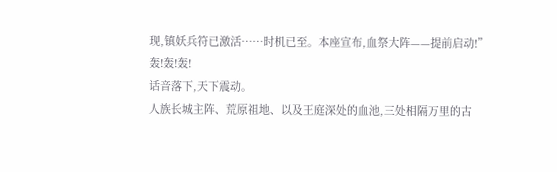现,镇妖兵符已激活……时机已至。本座宣布,血祭大阵——提前启动!”
轰!轰!轰!
话音落下,天下震动。
人族长城主阵、荒原祖地、以及王庭深处的血池,三处相隔万里的古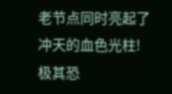老节点同时亮起了冲天的血色光柱!
极其恐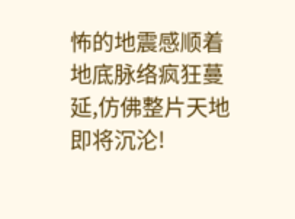怖的地震感顺着地底脉络疯狂蔓延,仿佛整片天地即将沉沦!